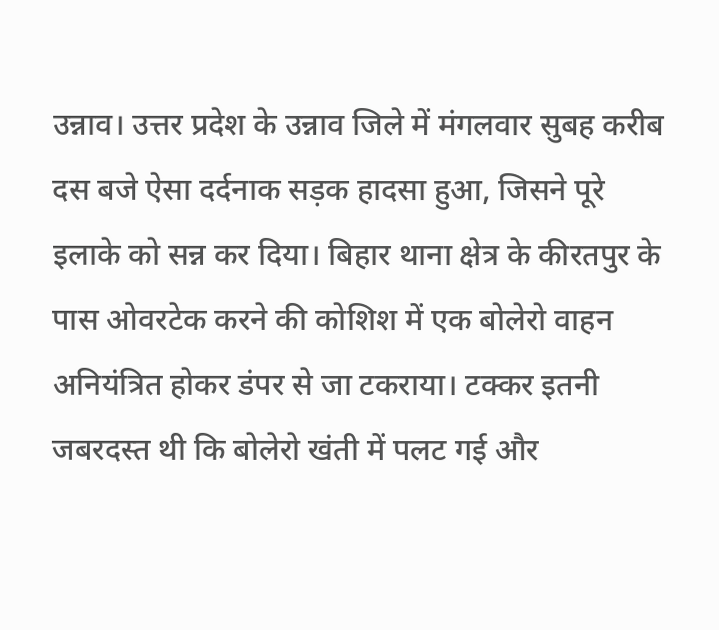उन्नाव। उत्तर प्रदेश के उन्नाव जिले में मंगलवार सुबह करीब दस बजे ऐसा दर्दनाक सड़क हादसा हुआ, जिसने पूरे इलाके को सन्न कर दिया। बिहार थाना क्षेत्र के कीरतपुर के पास ओवरटेक करने की कोशिश में एक बोलेरो वाहन अनियंत्रित होकर डंपर से जा टकराया। टक्कर इतनी जबरदस्त थी कि बोलेरो खंती में पलट गई और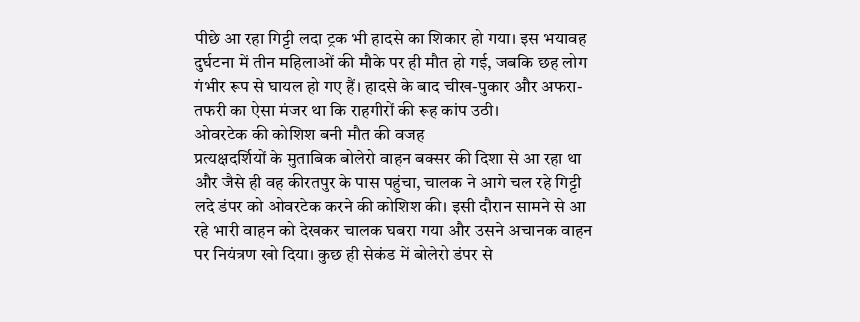पीछे आ रहा गिट्टी लदा ट्रक भी हादसे का शिकार हो गया। इस भयावह दुर्घटना में तीन महिलाओं की मौके पर ही मौत हो गई, जबकि छह लोग गंभीर रूप से घायल हो गए हैं। हादसे के बाद चीख-पुकार और अफरा-तफरी का ऐसा मंजर था कि राहगीरों की रूह कांप उठी।
ओवरटेक की कोशिश बनी मौत की वजह
प्रत्यक्षदर्शियों के मुताबिक बोलेरो वाहन बक्सर की दिशा से आ रहा था और जैसे ही वह कीरतपुर के पास पहुंचा, चालक ने आगे चल रहे गिट्टी लदे डंपर को ओवरटेक करने की कोशिश की। इसी दौरान सामने से आ रहे भारी वाहन को देखकर चालक घबरा गया और उसने अचानक वाहन पर नियंत्रण खो दिया। कुछ ही सेकंड में बोलेरो डंपर से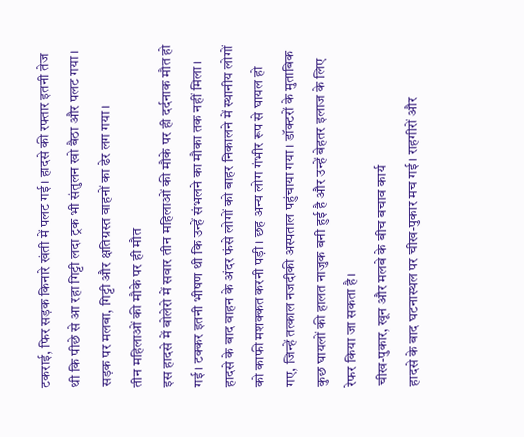टकराई, फिर सड़क किनारे खंती में पलट गई। हादसे की रफ्तार इतनी तेज थी कि पीछे से आ रहा गिट्टी लदा ट्रक भी संतुलन खो बैठा और पलट गया। सड़क पर मलबा, गिट्टी और क्षतिग्रस्त वाहनों का ढेर लग गया।
तीन महिलाओं की मौके पर ही मौत
इस हादसे में बोलेरो में सवार तीन महिलाओं की मौके पर ही दर्दनाक मौत हो गई। टक्कर इतनी भीषण थी कि उन्हें संभलने का मौका तक नहीं मिला। हादसे के बाद वाहन के अंदर फंसे लोगों को बाहर निकालने में स्थानीय लोगों को काफी मशक्कत करनी पड़ी। छह अन्य लोग गंभीर रूप से घायल हो गए, जिन्हें तत्काल नजदीकी अस्पताल पहुंचाया गया। डॉक्टरों के मुताबिक कुछ घायलों की हालत नाजुक बनी हुई है और उन्हें बेहतर इलाज के लिए रेफर किया जा सकता है।
चीख-पुकार, खून और मलबे के बीच बचाव कार्य
हादसे के बाद घटनास्थल पर चीख-पुकार मच गई। राहगीरों और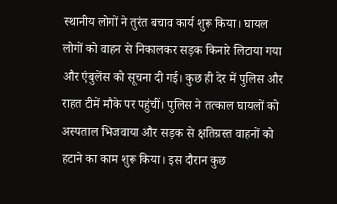स्थानीय लोगों ने तुरंत बचाव कार्य शुरू किया। घायल लोगों को वाहन से निकालकर सड़क किनारे लिटाया गया और एंबुलेंस को सूचना दी गई। कुछ ही देर में पुलिस और राहत टीमें मौके पर पहुंचीं। पुलिस ने तत्काल घायलों को अस्पताल भिजवाया और सड़क से क्षतिग्रस्त वाहनों को हटाने का काम शुरू किया। इस दौरान कुछ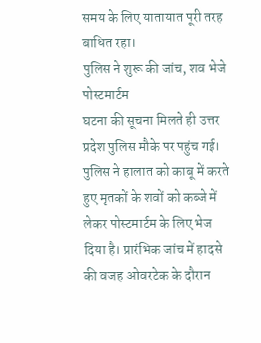समय के लिए यातायात पूरी तरह बाधित रहा।
पुलिस ने शुरू की जांच, शव भेजे पोस्टमार्टम
घटना की सूचना मिलते ही उत्तर प्रदेश पुलिस मौके पर पहुंच गई। पुलिस ने हालात को काबू में करते हुए मृतकों के शवों को कब्जे में लेकर पोस्टमार्टम के लिए भेज दिया है। प्रारंभिक जांच में हादसे की वजह ओवरटेक के दौरान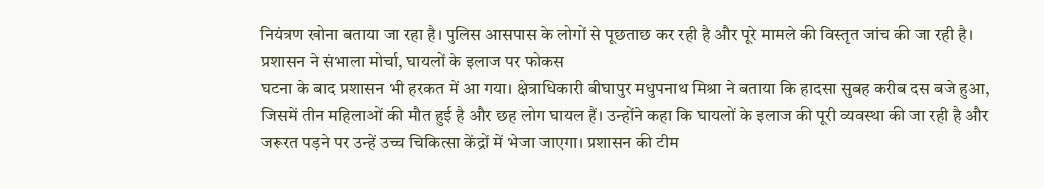नियंत्रण खोना बताया जा रहा है। पुलिस आसपास के लोगों से पूछताछ कर रही है और पूरे मामले की विस्तृत जांच की जा रही है।
प्रशासन ने संभाला मोर्चा, घायलों के इलाज पर फोकस
घटना के बाद प्रशासन भी हरकत में आ गया। क्षेत्राधिकारी बीघापुर मधुपनाथ मिश्रा ने बताया कि हादसा सुबह करीब दस बजे हुआ, जिसमें तीन महिलाओं की मौत हुई है और छह लोग घायल हैं। उन्होंने कहा कि घायलों के इलाज की पूरी व्यवस्था की जा रही है और जरूरत पड़ने पर उन्हें उच्च चिकित्सा केंद्रों में भेजा जाएगा। प्रशासन की टीम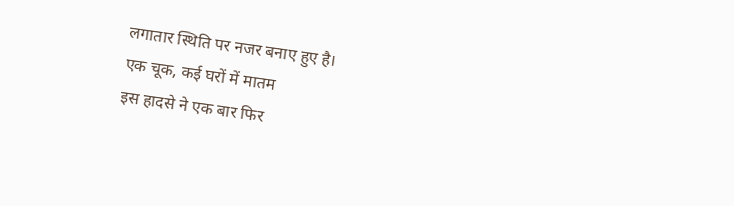लगातार स्थिति पर नजर बनाए हुए है।
एक चूक, कई घरों में मातम
इस हादसे ने एक बार फिर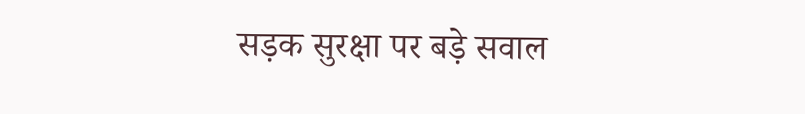सड़क सुरक्षा पर बड़े सवाल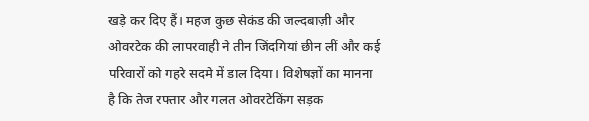खड़े कर दिए हैं। महज कुछ सेकंड की जल्दबाज़ी और ओवरटेक की लापरवाही ने तीन जिंदगियां छीन लीं और कई परिवारों को गहरे सदमे में डाल दिया। विशेषज्ञों का मानना है कि तेज रफ्तार और गलत ओवरटेकिंग सड़क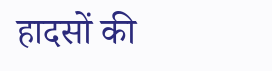हादसों की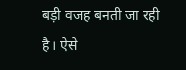बड़ी वजह बनती जा रही है। ऐसे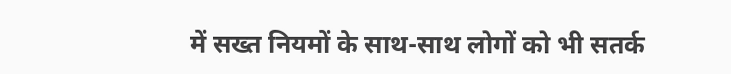में सख्त नियमों के साथ-साथ लोगों को भी सतर्क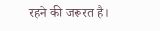रहने की जरूरत है।